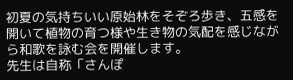初夏の気持ちいい原始林をそぞろ歩き、五感を開いて植物の育つ様や生き物の気配を感じながら和歌を詠む会を開催します。
先生は自称「さんぽ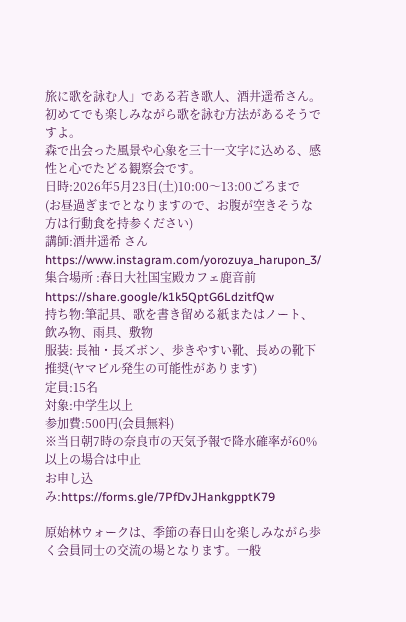旅に歌を詠む人」である若き歌人、酒井遥希さん。初めてでも楽しみながら歌を詠む方法があるそうですよ。
森で出会った風景や心象を三十一文字に込める、感性と心でたどる観察会です。
日時:2026年5月23日(土)10:00〜13:00ごろまで
(お昼過ぎまでとなりますので、お腹が空きそうな方は行動食を持参ください)
講師:酒井遥希 さん
https://www.instagram.com/yorozuya_harupon_3/
集合場所 :春日大社国宝殿カフェ鹿音前
https://share.google/k1k5QptG6LdzitfQw
持ち物:筆記具、歌を書き留める紙またはノート、飲み物、雨具、敷物
服装: 長袖・長ズボン、歩きやすい靴、長めの靴下推奨(ヤマビル発生の可能性があります)
定員:15名
対象:中学生以上
参加費:500円(会員無料)
※当日朝7時の奈良市の天気予報で降水確率が60%以上の場合は中止
お申し込み:https://forms.gle/7PfDvJHankgpptK79

原始林ウォークは、季節の春日山を楽しみながら歩く会員同士の交流の場となります。一般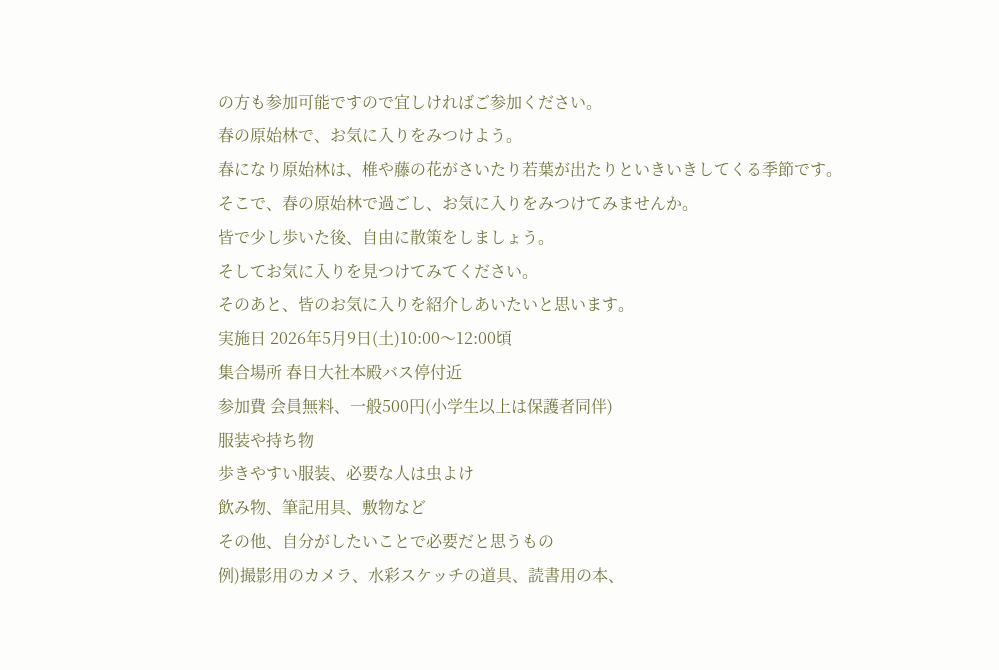の方も参加可能ですので宜しければご参加ください。
春の原始林で、お気に入りをみつけよう。
春になり原始林は、椎や藤の花がさいたり若葉が出たりといきいきしてくる季節です。
そこで、春の原始林で過ごし、お気に入りをみつけてみませんか。
皆で少し歩いた後、自由に散策をしましょう。
そしてお気に入りを見つけてみてください。
そのあと、皆のお気に入りを紹介しあいたいと思います。
実施日 2026年5月9日(土)10:00〜12:00頃
集合場所 春日大社本殿バス停付近
参加費 会員無料、一般500円(小学生以上は保護者同伴)
服装や持ち物
歩きやすい服装、必要な人は虫よけ
飲み物、筆記用具、敷物など
その他、自分がしたいことで必要だと思うもの
例)撮影用のカメラ、水彩スケッチの道具、読書用の本、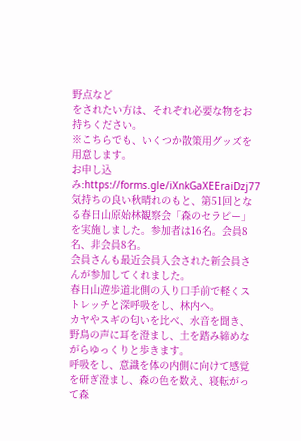野点など
をされたい方は、それぞれ必要な物をお持ちください。
※こちらでも、いくつか散策用グッズを用意します。
お申し込み:https://forms.gle/iXnkGaXEEraiDzj77
気持ちの良い秋晴れのもと、第51回となる春日山原始林観察会「森のセラピー」を実施しました。参加者は16名。会員8名、非会員8名。
会員さんも最近会員入会された新会員さんが参加してくれました。
春日山遊歩道北側の入り口手前で軽くストレッチと深呼吸をし、林内へ。
カヤやスギの匂いを比べ、水音を聞き、野鳥の声に耳を澄まし、土を踏み締めながらゆっくりと歩きます。
呼吸をし、意識を体の内側に向けて感覚を研ぎ澄まし、森の色を数え、寝転がって森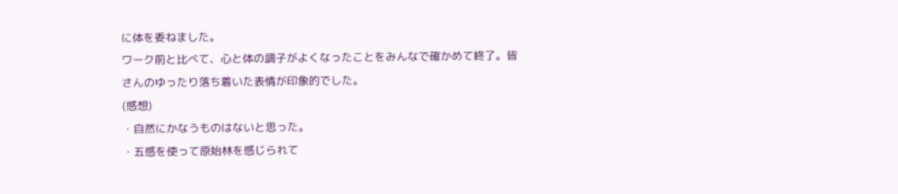に体を委ねました。
ワーク前と比べて、心と体の調子がよくなったことをみんなで確かめて終了。皆さんのゆったり落ち着いた表情が印象的でした。
(感想)
・自然にかなうものはないと思った。
・五感を使って原始林を感じられて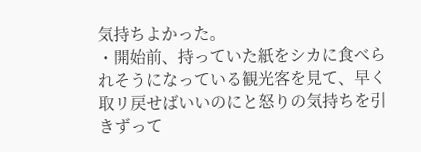気持ちよかった。
・開始前、持っていた紙をシカに食べられそうになっている観光客を見て、早く取リ戻せばいいのにと怒りの気持ちを引きずって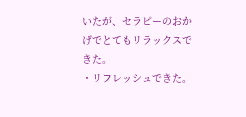いたが、セラピーのおかげでとてもリラックスできた。
・リフレッシュできた。